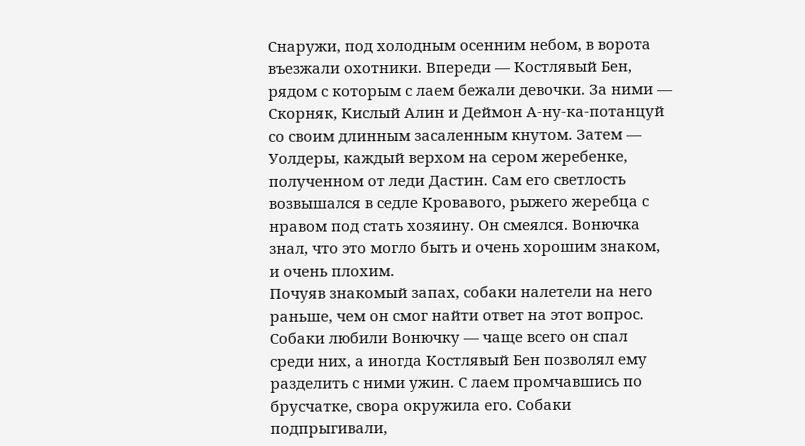Снаружи, под холодным осенним небом, в ворота въезжали охотники. Впереди — Костлявый Бен, рядом с которым с лаем бежали девочки. За ними — Скорняк, Кислый Алин и Деймон А-ну-ка-потанцуй со своим длинным засаленным кнутом. Затем — Уолдеры, каждый верхом на сером жеребенке, полученном от леди Дастин. Сам его светлость возвышался в седле Кровавого, рыжего жеребца с нравом под стать хозяину. Он смеялся. Вонючка знал, что это могло быть и очень хорошим знаком, и очень плохим.
Почуяв знакомый запах, собаки налетели на него раньше, чем он смог найти ответ на этот вопрос. Собаки любили Вонючку — чаще всего он спал среди них, а иногда Костлявый Бен позволял ему разделить с ними ужин. С лаем промчавшись по брусчатке, свора окружила его. Собаки подпрыгивали,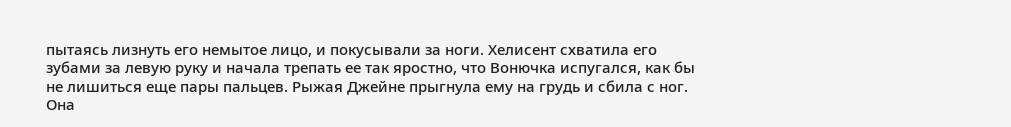пытаясь лизнуть его немытое лицо, и покусывали за ноги. Хелисент схватила его зубами за левую руку и начала трепать ее так яростно, что Вонючка испугался, как бы не лишиться еще пары пальцев. Рыжая Джейне прыгнула ему на грудь и сбила с ног. Она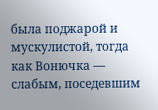была поджарой и мускулистой, тогда как Вонючка — слабым, поседевшим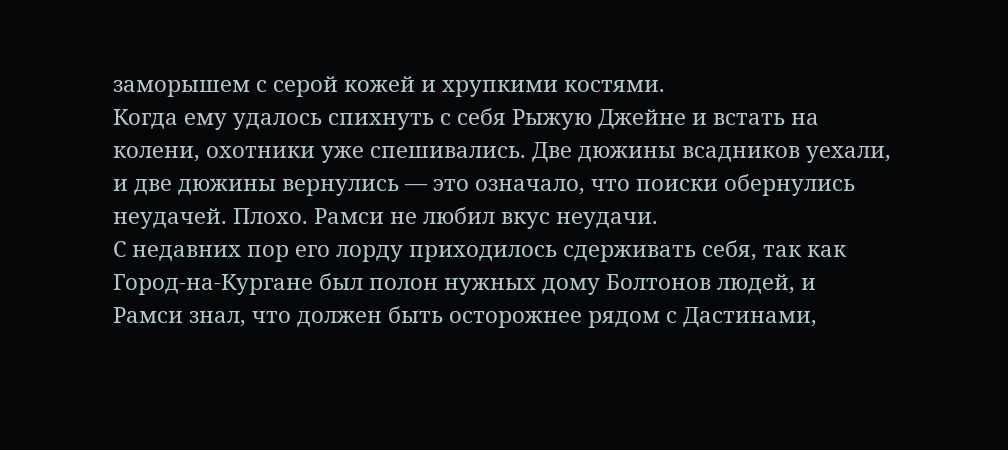заморышем с серой кожей и хрупкими костями.
Когда ему удалось спихнуть с себя Рыжую Джейне и встать на колени, охотники уже спешивались. Две дюжины всадников уехали, и две дюжины вернулись — это означало, что поиски обернулись неудачей. Плохо. Рамси не любил вкус неудачи.
С недавних пор его лорду приходилось сдерживать себя, так как Город-на-Кургане был полон нужных дому Болтонов людей, и Рамси знал, что должен быть осторожнее рядом с Дастинами,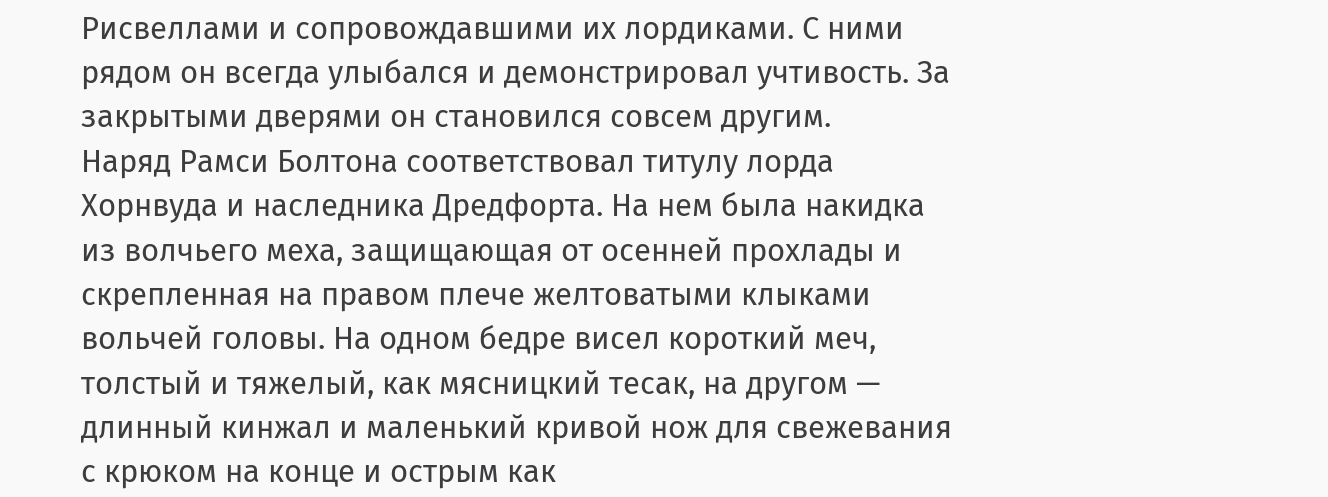Рисвеллами и сопровождавшими их лордиками. С ними рядом он всегда улыбался и демонстрировал учтивость. За закрытыми дверями он становился совсем другим.
Наряд Рамси Болтона соответствовал титулу лорда Хорнвуда и наследника Дредфорта. На нем была накидка из волчьего меха, защищающая от осенней прохлады и скрепленная на правом плече желтоватыми клыками вольчей головы. На одном бедре висел короткий меч, толстый и тяжелый, как мясницкий тесак, на другом — длинный кинжал и маленький кривой нож для свежевания с крюком на конце и острым как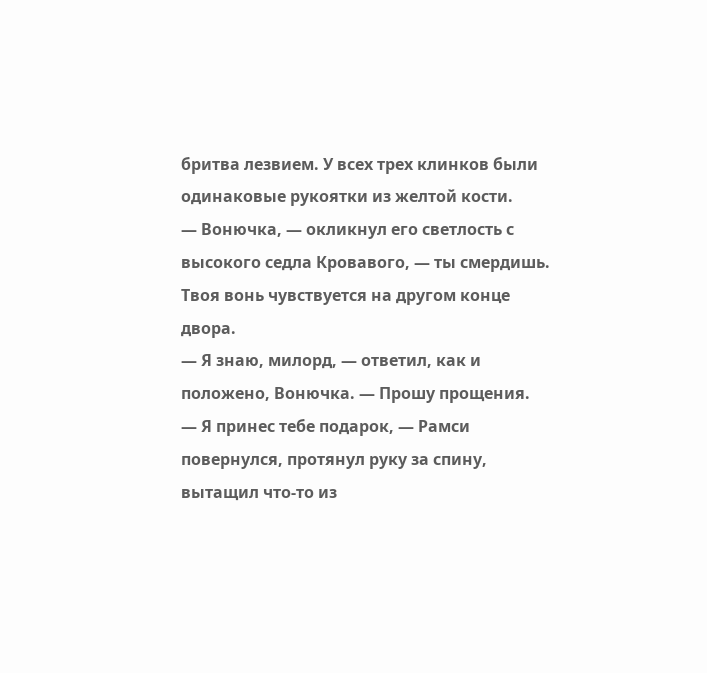бритва лезвием. У всех трех клинков были одинаковые рукоятки из желтой кости.
— Вонючка, — окликнул его светлость с высокого седла Кровавого, — ты смердишь. Твоя вонь чувствуется на другом конце двора.
— Я знаю, милорд, — ответил, как и положено, Вонючка. — Прошу прощения.
— Я принес тебе подарок, — Рамси повернулся, протянул руку за спину, вытащил что-то из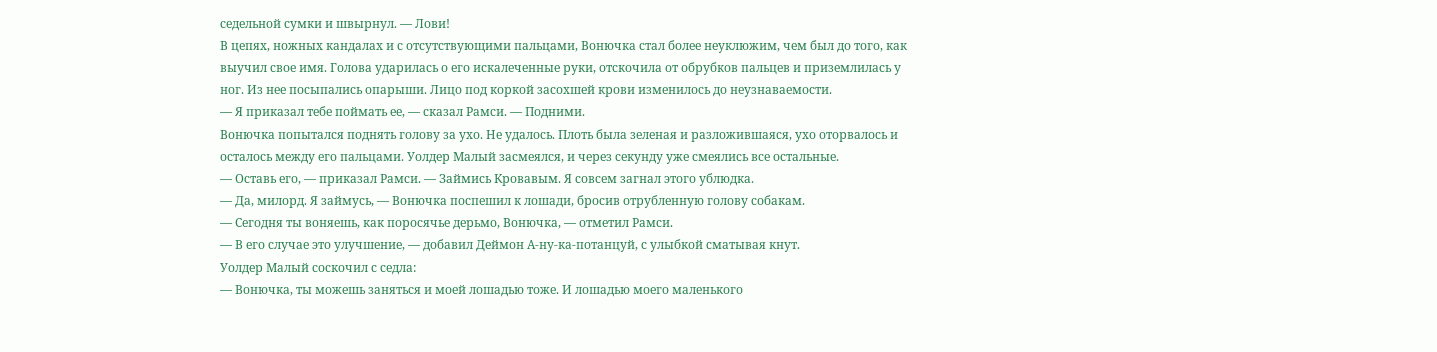седельной сумки и швырнул. — Лови!
В цепях, ножных кандалах и с отсутствующими пальцами, Вонючка стал более неуклюжим, чем был до того, как выучил свое имя. Голова ударилась о его искалеченные руки, отскочила от обрубков пальцев и приземлилась у ног. Из нее посыпались опарыши. Лицо под коркой засохшей крови изменилось до неузнаваемости.
— Я приказал тебе поймать ее, — сказал Рамси. — Подними.
Вонючка попытался поднять голову за ухо. Не удалось. Плоть была зеленая и разложившаяся, ухо оторвалось и осталось между его пальцами. Уолдер Малый засмеялся, и через секунду уже смеялись все остальные.
— Оставь его, — приказал Рамси. — Займись Кровавым. Я совсем загнал этого ублюдка.
— Да, милорд. Я займусь, — Вонючка поспешил к лошади, бросив отрубленную голову собакам.
— Сегодня ты воняешь, как поросячье дерьмо, Вонючка, — отметил Рамси.
— В его случае это улучшение, — добавил Деймон А-ну-ка-потанцуй, с улыбкой сматывая кнут.
Уолдер Малый соскочил с седла:
— Вонючка, ты можешь заняться и моей лошадью тоже. И лошадью моего маленького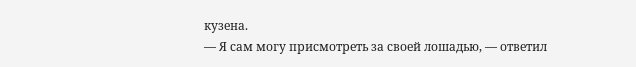кузена.
— Я сам могу присмотреть за своей лошадью, — ответил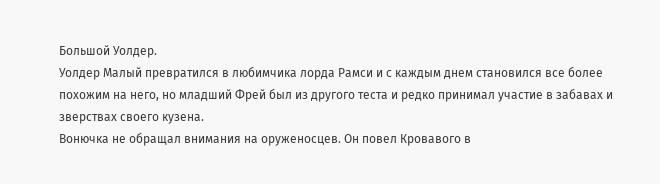Большой Уолдер.
Уолдер Малый превратился в любимчика лорда Рамси и c каждым днем становился все более похожим на него, но младший Фрей был из другого теста и редко принимал участие в забавах и зверствах своего кузена.
Вонючка не обращал внимания на оруженосцев. Он повел Кровавого в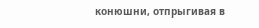конюшни, отпрыгивая в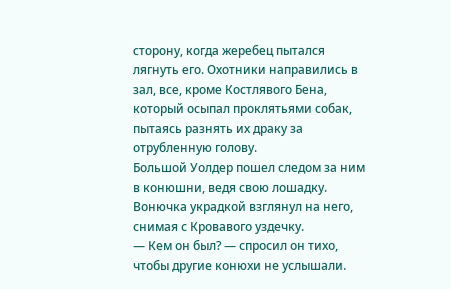сторону, когда жеребец пытался лягнуть его. Охотники направились в зал, все, кроме Костлявого Бена, который осыпал проклятьями собак, пытаясь разнять их драку за отрубленную голову.
Большой Уолдер пошел следом за ним в конюшни, ведя свою лошадку. Вонючка украдкой взглянул на него, снимая с Кровавого уздечку.
— Кем он был? — спросил он тихо, чтобы другие конюхи не услышали.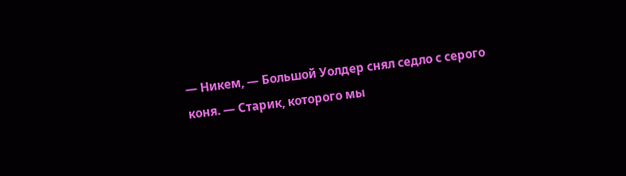— Никем, — Большой Уолдер снял седло с серого коня. — Старик, которого мы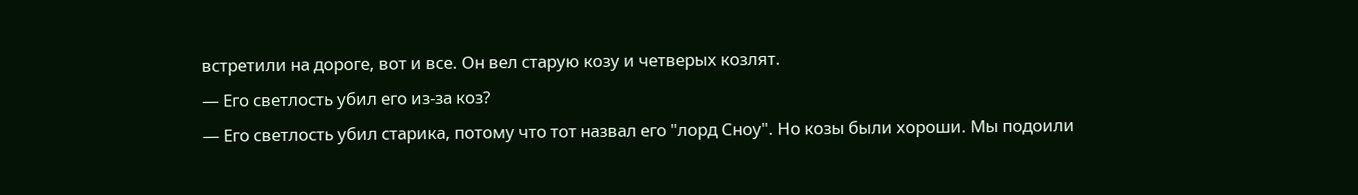встретили на дороге, вот и все. Он вел старую козу и четверых козлят.
— Его светлость убил его из-за коз?
— Его светлость убил старика, потому что тот назвал его "лорд Сноу". Но козы были хороши. Мы подоили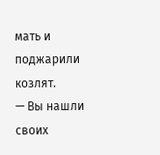мать и поджарили козлят.
— Вы нашли своих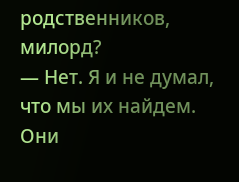родственников, милорд?
— Нет. Я и не думал, что мы их найдем. Они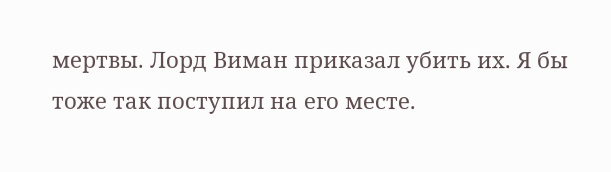мертвы. Лорд Виман приказал убить их. Я бы тоже так поступил на его месте.